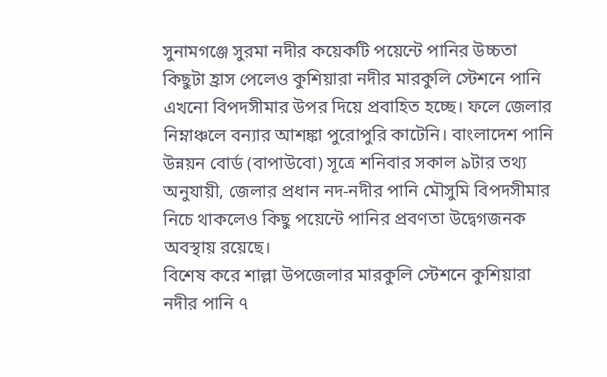সুনামগঞ্জে সুরমা নদীর কয়েকটি পয়েন্টে পানির উচ্চতা কিছুটা হ্রাস পেলেও কুশিয়ারা নদীর মারকুলি স্টেশনে পানি এখনো বিপদসীমার উপর দিয়ে প্রবাহিত হচ্ছে। ফলে জেলার নিম্নাঞ্চলে বন্যার আশঙ্কা পুরোপুরি কাটেনি। বাংলাদেশ পানি উন্নয়ন বোর্ড (বাপাউবো) সূত্রে শনিবার সকাল ৯টার তথ্য অনুযায়ী, জেলার প্রধান নদ-নদীর পানি মৌসুমি বিপদসীমার নিচে থাকলেও কিছু পয়েন্টে পানির প্রবণতা উদ্বেগজনক অবস্থায় রয়েছে।
বিশেষ করে শাল্লা উপজেলার মারকুলি স্টেশনে কুশিয়ারা নদীর পানি ৭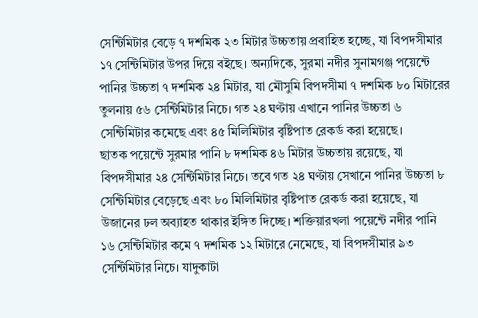সেন্টিমিটার বেড়ে ৭ দশমিক ২৩ মিটার উচ্চতায় প্রবাহিত হচ্ছে, যা বিপদসীমার ১৭ সেন্টিমিটার উপর দিয়ে বইছে। অন্যদিকে, সুরমা নদীর সুনামগঞ্জ পয়েন্টে পানির উচ্চতা ৭ দশমিক ২৪ মিটার, যা মৌসুমি বিপদসীমা ৭ দশমিক ৮০ মিটারের তুলনায় ৫৬ সেন্টিমিটার নিচে। গত ২৪ ঘণ্টায় এখানে পানির উচ্চতা ৬ সেন্টিমিটার কমেছে এবং ৪৫ মিলিমিটার বৃষ্টিপাত রেকর্ড করা হয়েছে।
ছাতক পয়েন্টে সুরমার পানি ৮ দশমিক ৪৬ মিটার উচ্চতায় রয়েছে, যা বিপদসীমার ২৪ সেন্টিমিটার নিচে। তবে গত ২৪ ঘণ্টায় সেখানে পানির উচ্চতা ৮ সেন্টিমিটার বেড়েছে এবং ৮০ মিলিমিটার বৃষ্টিপাত রেকর্ড করা হয়েছে, যা উজানের ঢল অব্যাহত থাকার ইঙ্গিত দিচ্ছে। শক্তিয়ারখলা পয়েন্টে নদীর পানি ১৬ সেন্টিমিটার কমে ৭ দশমিক ১২ মিটারে নেমেছে, যা বিপদসীমার ৯৩ সেন্টিমিটার নিচে। যাদুকাটা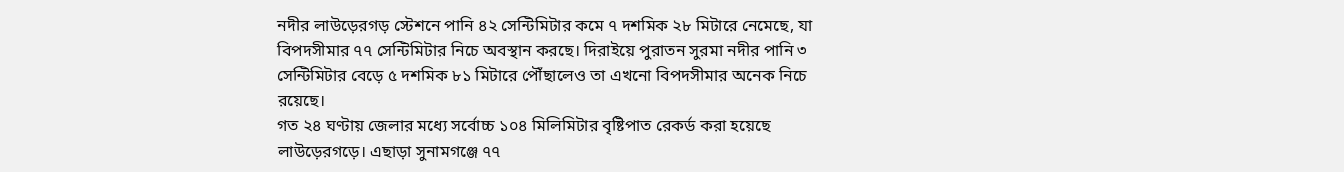নদীর লাউড়েরগড় স্টেশনে পানি ৪২ সেন্টিমিটার কমে ৭ দশমিক ২৮ মিটারে নেমেছে, যা বিপদসীমার ৭৭ সেন্টিমিটার নিচে অবস্থান করছে। দিরাইয়ে পুরাতন সুরমা নদীর পানি ৩ সেন্টিমিটার বেড়ে ৫ দশমিক ৮১ মিটারে পৌঁছালেও তা এখনো বিপদসীমার অনেক নিচে রয়েছে।
গত ২৪ ঘণ্টায় জেলার মধ্যে সর্বোচ্চ ১০৪ মিলিমিটার বৃষ্টিপাত রেকর্ড করা হয়েছে লাউড়েরগড়ে। এছাড়া সুনামগঞ্জে ৭৭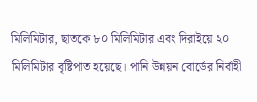মিলিমিটার, ছাতকে ৮০ মিলিমিটার এবং দিরাইয়ে ২০ মিলিমিটার বৃষ্টিপাত হয়েছে। পানি উন্নয়ন বোর্ডের নির্বাহী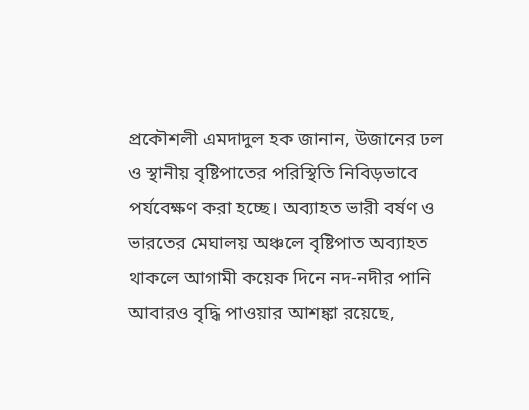প্রকৌশলী এমদাদুল হক জানান, উজানের ঢল ও স্থানীয় বৃষ্টিপাতের পরিস্থিতি নিবিড়ভাবে পর্যবেক্ষণ করা হচ্ছে। অব্যাহত ভারী বর্ষণ ও ভারতের মেঘালয় অঞ্চলে বৃষ্টিপাত অব্যাহত থাকলে আগামী কয়েক দিনে নদ-নদীর পানি আবারও বৃদ্ধি পাওয়ার আশঙ্কা রয়েছে,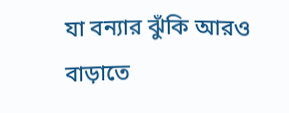যা বন্যার ঝুঁকি আরও বাড়াতে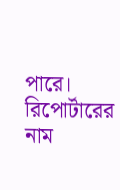পারে।
রিপোর্টারের নাম